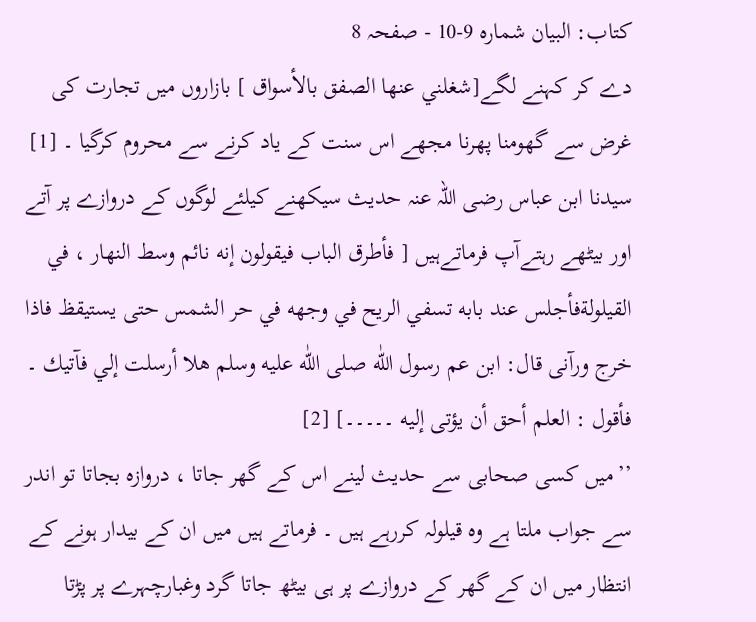کتاب: البیان شمارہ 9-10 - صفحہ 8
دے کر کہنے لگے[شغلني عنها الصفق بالأسواق ] بازاروں میں تجارت کی غرض سے گھومنا پھرنا مجھے اس سنت کے یاد کرنے سے محروم کرگیا ۔ [1]
سیدنا ابن عباس رضی اللہ عنہ حدیث سیکھنے کیلئے لوگوں کے دروازے پر آتے اور بیٹھے رہتےآپ فرماتےہیں [ فأطرق الباب فیقولون إنه نائم وسط النهار ، في القیلولةفأجلس عند بابه تسفي الریح في وجهه في حر الشمس حتى یستیقظ فاذا خرج ورآنی قال: ابن عم رسول اللّٰه صلى اللّٰه عليه وسلم هلا أرسلت إلي فآتيك ۔ فأقول : العلم أحق أن یؤتی إليه ۔۔۔۔۔] [2]
’’میں کسی صحابی سے حدیث لینے اس کے گھر جاتا ، دروازہ بجاتا تو اندر سے جواب ملتا ہے وہ قیلولہ کررہے ہیں ۔ فرماتے ہیں میں ان کے بیدار ہونے کے انتظار میں ان کے گھر کے دروازے پر ہی بیٹھ جاتا گرد وغبارچہرے پر پڑتا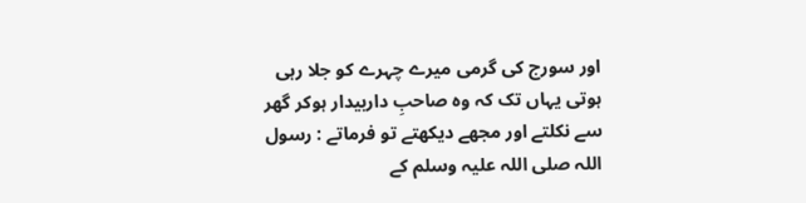اور سورج کی گرمی میرے چہرے کو جلا رہی ہوتی یہاں تک کہ وہ صاحبِ داربیدار ہوکر گھر سے نکلتے اور مجھے دیکھتے تو فرماتے : رسول اللہ صلی اللہ علیہ وسلم کے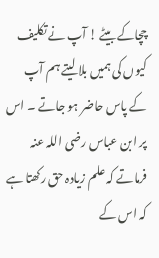چچاکے بیٹے ! آپ نے تکلیف کیوں کی ہمیں بلا لیتے ہم آپ کے پاس حاضر ہو جاتے ۔ اس پر ابن عباس رضی اللہ عنہ فرماتے کہ علم زیادہ حق رکھتا ہے کہ اس کے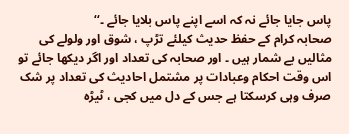پاس جایا جائے نہ کہ اسے اپنے پاس بلایا جائے ۔‘‘
صحابہ کرام کے حفظ حدیث کیلئے تڑپ ، شوق اور ولولے کی مثالیں بے شمار ہیں ۔ اور صحابہ کی تعداد اور اگر دیکھا جائے تو اس وقت احکام وعبادات پر مشتمل احادیث کی تعداد پر شک صرف وہی کرسکتا ہے جس کے دل میں کجی ، ٹیڑہ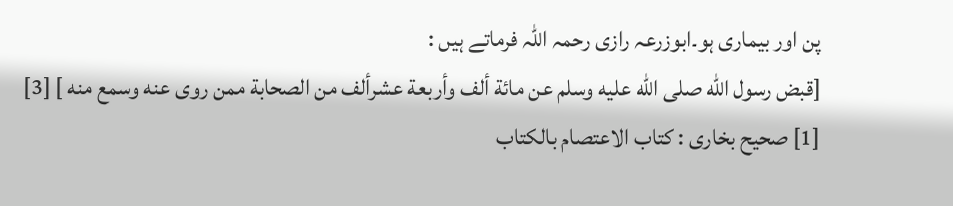پن اور بیماری ہو۔ابوزرعہ رازی رحمہ اللہ فرماتے ہیں :
[قبض رسول اللّٰه صلى اللّٰه عليه وسلم عن مائة ألف وأربعة عشرألف من الصحابة ممن روى عنه وسمع منه ] [3]
[1] صحیح بخاری : کتاب الاعتصام بالکتاب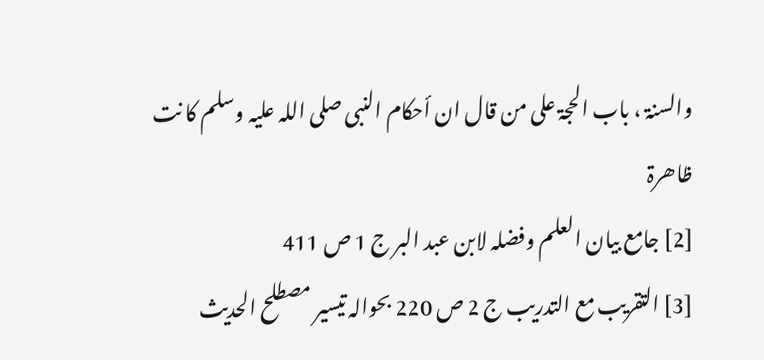والسنۃ ، باب الحجۃ علی من قال ان أحکام النبی صلی اللہ علیہ وسلم کا نت ظاھرۃ
[2] جامع بیان العلم وفضلہ لابن عبد البر ج 1 ص 411
[3] التقريب مع التدريب ج 2 ص 220 بحوالہ تيسير مصطلح الحديث